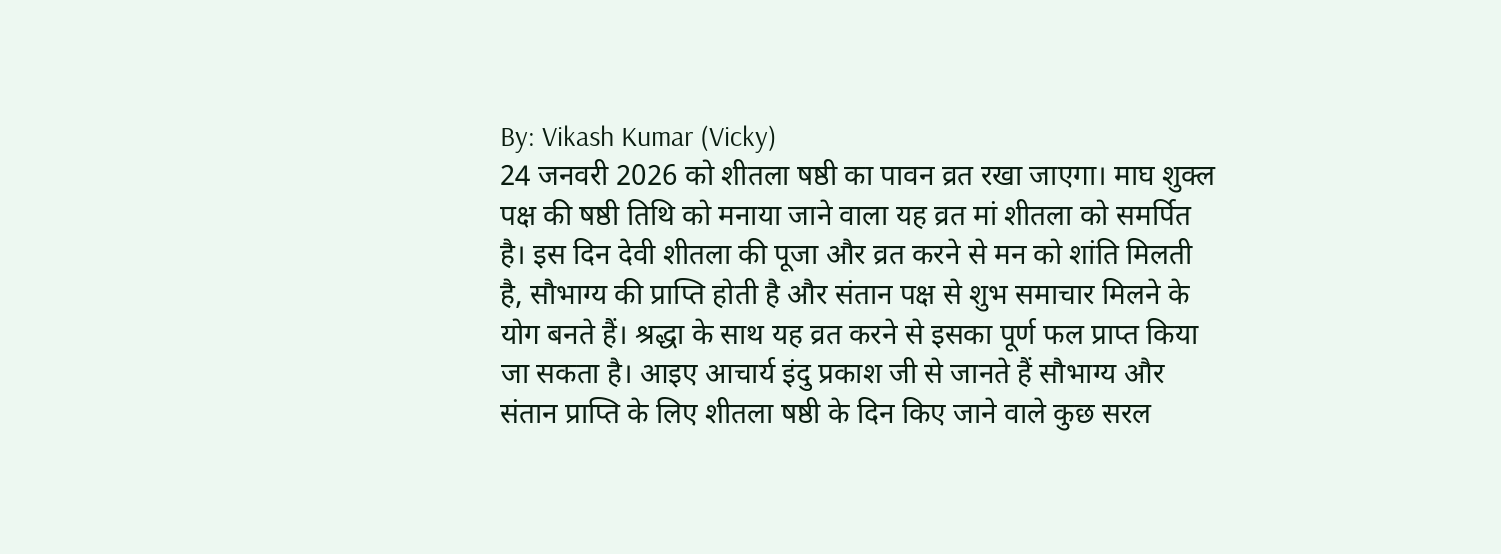By: Vikash Kumar (Vicky)
24 जनवरी 2026 को शीतला षष्ठी का पावन व्रत रखा जाएगा। माघ शुक्ल पक्ष की षष्ठी तिथि को मनाया जाने वाला यह व्रत मां शीतला को समर्पित है। इस दिन देवी शीतला की पूजा और व्रत करने से मन को शांति मिलती है, सौभाग्य की प्राप्ति होती है और संतान पक्ष से शुभ समाचार मिलने के योग बनते हैं। श्रद्धा के साथ यह व्रत करने से इसका पूर्ण फल प्राप्त किया जा सकता है। आइए आचार्य इंदु प्रकाश जी से जानते हैं सौभाग्य और संतान प्राप्ति के लिए शीतला षष्ठी के दिन किए जाने वाले कुछ सरल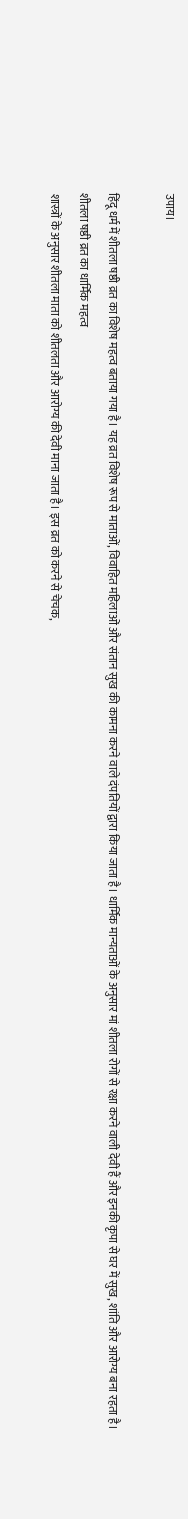उपाय।

हिंदू धर्म में शीतला षष्ठी व्रत का विशेष महत्व बताया गया है। यह व्रत विशेष रूप से माताओं, विवाहित महिलाओं और संतान सुख की कामना करने वाले दंपतियों द्वारा किया जाता है। धार्मिक मान्यताओं के अनुसार मां शीतला रोगों से रक्षा करने वाली देवी हैं और इनकी कृपा से घर में सुख, शांति और आरोग्य बना रहता है।
शीतला षष्ठी व्रत का धार्मिक महत्व
शास्त्रों के अनुसार शीतला माता को शीतलता और आरोग्य की देवी माना जाता है। इस व्रत को करने से चेचक,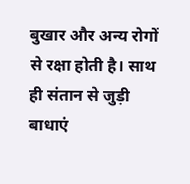बुखार और अन्य रोगों से रक्षा होती है। साथ ही संतान से जुड़ी बाधाएं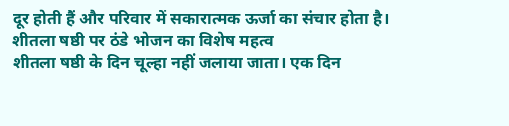दूर होती हैं और परिवार में सकारात्मक ऊर्जा का संचार होता है।
शीतला षष्ठी पर ठंडे भोजन का विशेष महत्व
शीतला षष्ठी के दिन चूल्हा नहीं जलाया जाता। एक दिन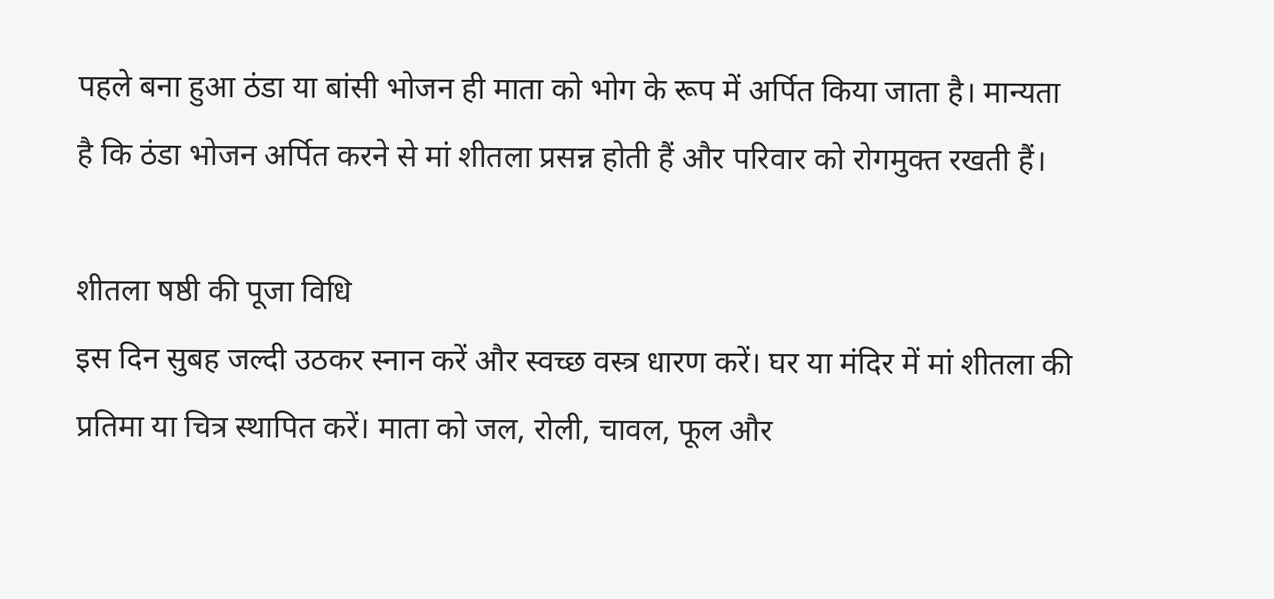पहले बना हुआ ठंडा या बांसी भोजन ही माता को भोग के रूप में अर्पित किया जाता है। मान्यता है कि ठंडा भोजन अर्पित करने से मां शीतला प्रसन्न होती हैं और परिवार को रोगमुक्त रखती हैं।

शीतला षष्ठी की पूजा विधि
इस दिन सुबह जल्दी उठकर स्नान करें और स्वच्छ वस्त्र धारण करें। घर या मंदिर में मां शीतला की प्रतिमा या चित्र स्थापित करें। माता को जल, रोली, चावल, फूल और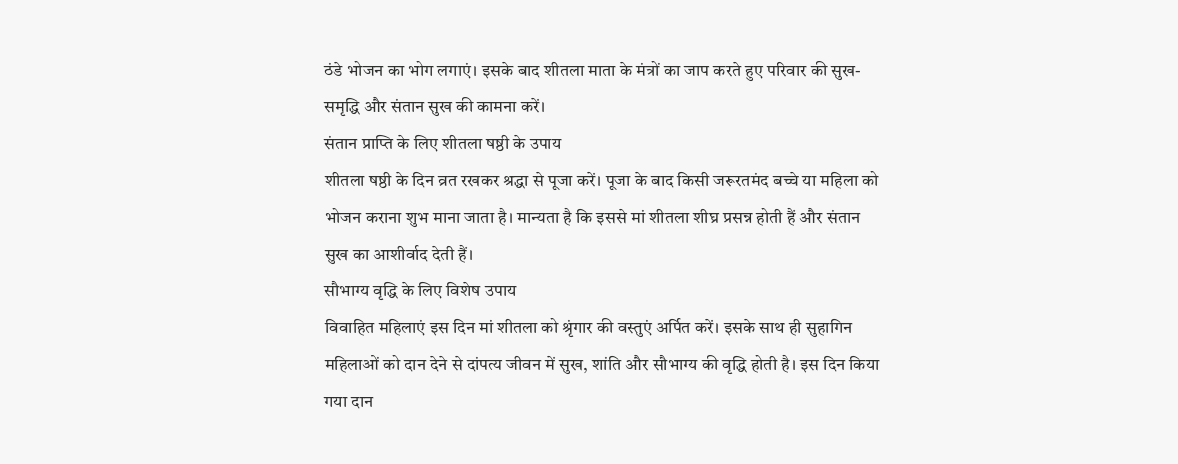ठंडे भोजन का भोग लगाएं। इसके बाद शीतला माता के मंत्रों का जाप करते हुए परिवार की सुख-समृद्धि और संतान सुख की कामना करें।
संतान प्राप्ति के लिए शीतला षष्ठी के उपाय
शीतला षष्ठी के दिन व्रत रखकर श्रद्धा से पूजा करें। पूजा के बाद किसी जरूरतमंद बच्चे या महिला को भोजन कराना शुभ माना जाता है। मान्यता है कि इससे मां शीतला शीघ्र प्रसन्न होती हैं और संतान सुख का आशीर्वाद देती हैं।
सौभाग्य वृद्धि के लिए विशेष उपाय
विवाहित महिलाएं इस दिन मां शीतला को श्रृंगार की वस्तुएं अर्पित करें। इसके साथ ही सुहागिन महिलाओं को दान देने से दांपत्य जीवन में सुख, शांति और सौभाग्य की वृद्धि होती है। इस दिन किया गया दान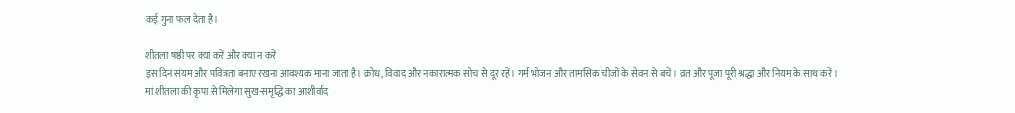कई गुना फल देता है।

शीतला षष्ठी पर क्या करें और क्या न करें
इस दिन संयम और पवित्रता बनाए रखना आवश्यक माना जाता है। क्रोध, विवाद और नकारात्मक सोच से दूर रहें। गर्म भोजन और तामसिक चीजों के सेवन से बचें। व्रत और पूजा पूरी श्रद्धा और नियम के साथ करें।
मां शीतला की कृपा से मिलेगा सुख-समृद्धि का आशीर्वाद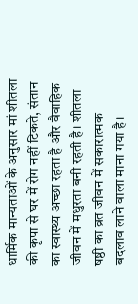धार्मिक मान्यताओं के अनुसार मां शीतला की कृपा से घर में रोग नहीं टिकते, संतान का स्वास्थ्य अच्छा रहता है और वैवाहिक जीवन में मधुरता बनी रहती है। शीतला षष्ठी का व्रत जीवन में सकारात्मक बदलाव लाने वाला माना गया है।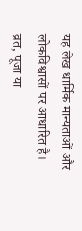यह लेख धार्मिक मान्यताओं और लोकविश्वासों पर आधारित है। व्रत, पूजा या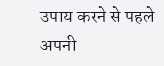उपाय करने से पहले अपनी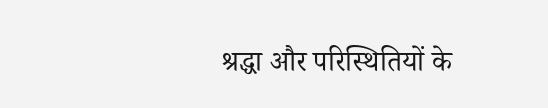श्रद्धा और परिस्थितियों के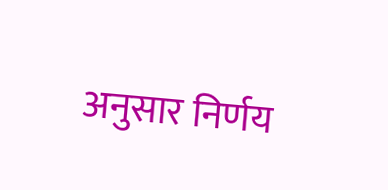अनुसार निर्णय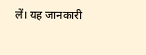लें। यह जानकारी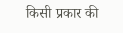किसी प्रकार की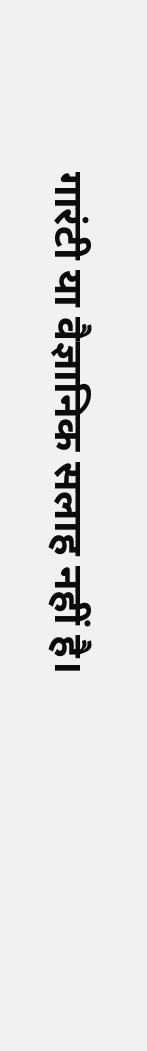गारंटी या वैज्ञानिक सलाह नहीं है।